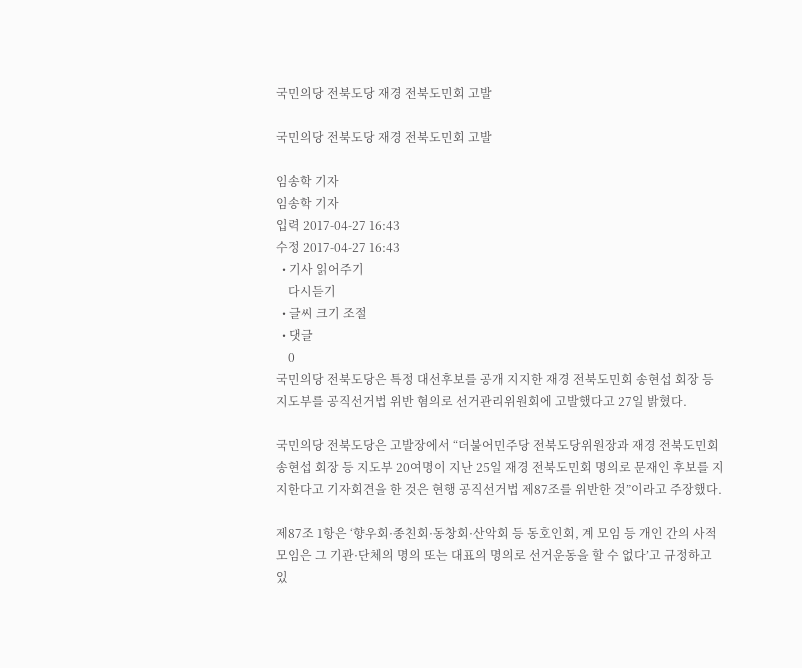국민의당 전북도당 재경 전북도민회 고발

국민의당 전북도당 재경 전북도민회 고발

임송학 기자
임송학 기자
입력 2017-04-27 16:43
수정 2017-04-27 16:43
  • 기사 읽어주기
    다시듣기
  • 글씨 크기 조절
  • 댓글
    0
국민의당 전북도당은 특정 대선후보를 공개 지지한 재경 전북도민회 송현섭 회장 등 지도부를 공직선거법 위반 혐의로 선거관리위원회에 고발했다고 27일 밝혔다.

국민의당 전북도당은 고발장에서 “더불어민주당 전북도당위원장과 재경 전북도민회 송현섭 회장 등 지도부 20여명이 지난 25일 재경 전북도민회 명의로 문재인 후보를 지지한다고 기자회견을 한 것은 현행 공직선거법 제87조를 위반한 것”이라고 주장했다.

제87조 1항은 ‘향우회·종친회·동창회·산악회 등 동호인회, 계 모임 등 개인 간의 사적 모임은 그 기관·단체의 명의 또는 대표의 명의로 선거운동을 할 수 없다’고 규정하고 있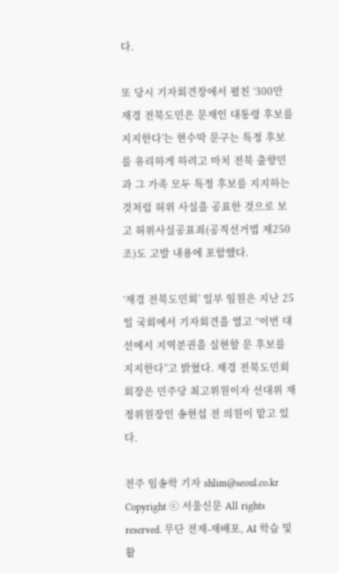다.

또 당시 기자회견장에서 펼친 ‘300만 재경 전북도민은 문재인 대통령 후보를 지지한다’는 현수막 문구는 특정 후보를 유리하게 하려고 마치 전북 출향민과 그 가족 모두 특정 후보를 지지하는 것처럼 허위 사실을 공표한 것으로 보고 허위사실공표죄(공직선거법 제250조)도 고발 내용에 포함했다.

‘재경 전북도민회’ 일부 임원은 지난 25일 국회에서 기자회견을 열고 “이번 대선에서 지역분권을 실현할 문 후보를 지지한다”고 밝혔다. 재경 전북도민회 회장은 민주당 최고위원이자 선대위 재정위원장인 송현섭 전 의원이 맡고 있다.

전주 임송학 기자 shlim@seoul.co.kr
Copyright ⓒ 서울신문 All rights reserved. 무단 전재-재배포, AI 학습 및 활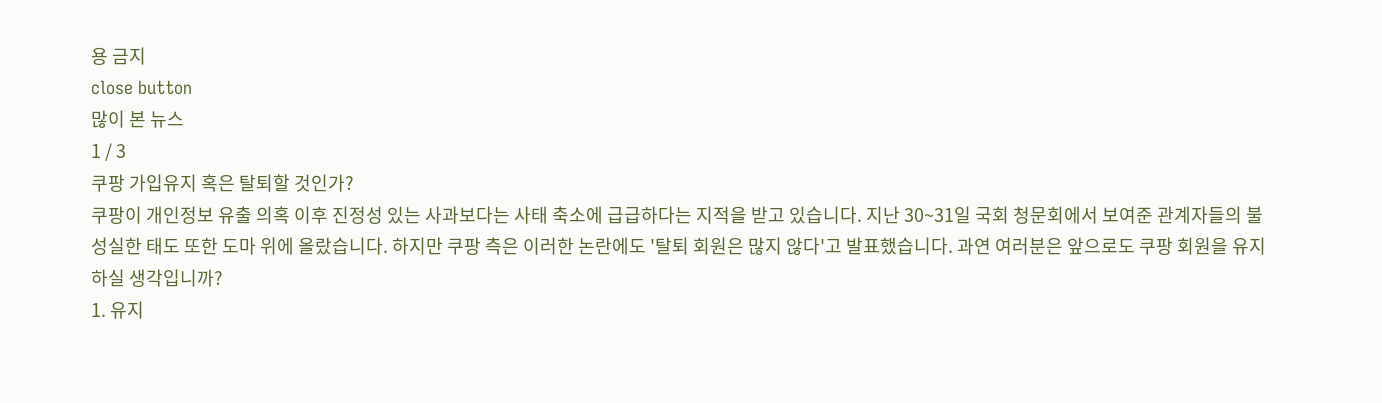용 금지
close button
많이 본 뉴스
1 / 3
쿠팡 가입유지 혹은 탈퇴할 것인가?
쿠팡이 개인정보 유출 의혹 이후 진정성 있는 사과보다는 사태 축소에 급급하다는 지적을 받고 있습니다. 지난 30~31일 국회 청문회에서 보여준 관계자들의 불성실한 태도 또한 도마 위에 올랐습니다. 하지만 쿠팡 측은 이러한 논란에도 '탈퇴 회원은 많지 않다'고 발표했습니다. 과연 여러분은 앞으로도 쿠팡 회원을 유지하실 생각입니까?
1. 유지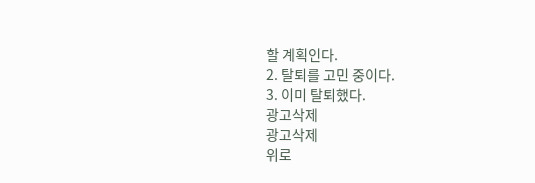할 계획인다.
2. 탈퇴를 고민 중이다.
3. 이미 탈퇴했다.
광고삭제
광고삭제
위로